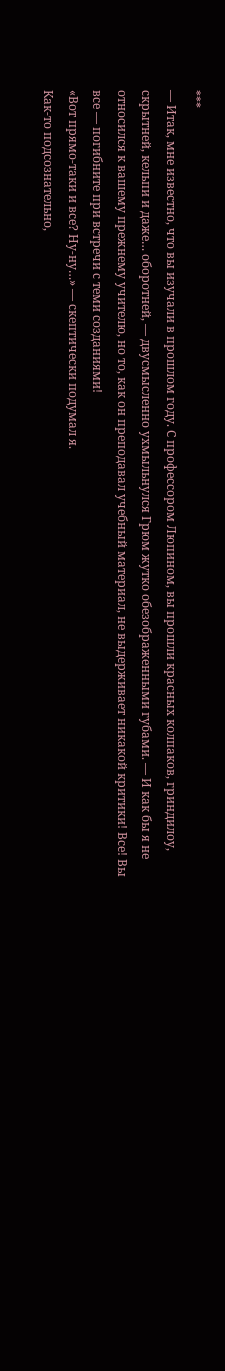***
— Итак, мне известно, что вы изучали в прошлом году. С профессором Люпином, вы прошли красных колпаков, гриндилоу, скрытней, кельпи и даже… оборотней, — двусмысленно ухмыльнулся Грюм жутко обезображенными губами. — И как бы я не относился к вашему прежнему учителю, но то, как он преподавал учебный материал, не выдерживает никакой критики! Все! Вы все — погибните при встречи с теми созданиями!
«Вот прямо-таки и все? Ну-ну…» — скептически подумал я.
Как-то подсознательно,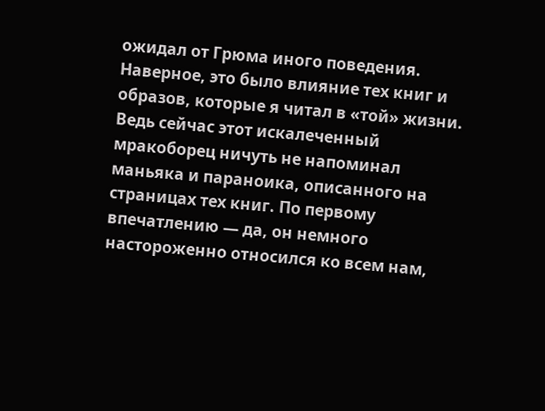ожидал от Грюма иного поведения. Наверное, это было влияние тех книг и образов, которые я читал в «той» жизни. Ведь сейчас этот искалеченный мракоборец ничуть не напоминал маньяка и параноика, описанного на страницах тех книг. По первому впечатлению — да, он немного настороженно относился ко всем нам,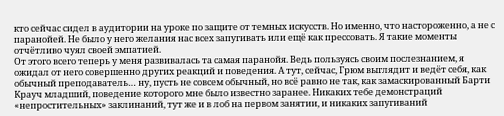кто сейчас сидел в аудитории на уроке по защите от темных искусств. Но именно, что настороженно, а не с паранойей. Не было у него желания нас всех запугивать или ещё как прессовать. Я такие моменты отчётливо чуял своей эмпатией.
От этого всего теперь у меня развивалась та самая паранойя. Ведь пользуясь своим послезнанием, я ожидал от него совершенно других реакций и поведения. А тут, сейчас, Грюм выглядит и ведёт себя, как обычный преподаватель… ну, пусть не совсем обычный, но всё равно не так, как замаскированный Барти Крауч младший, поведение которого мне было известно заранее. Никаких тебе демонстраций «непростительных» заклинаний, тут же и в лоб на первом занятии, и никаких запугиваний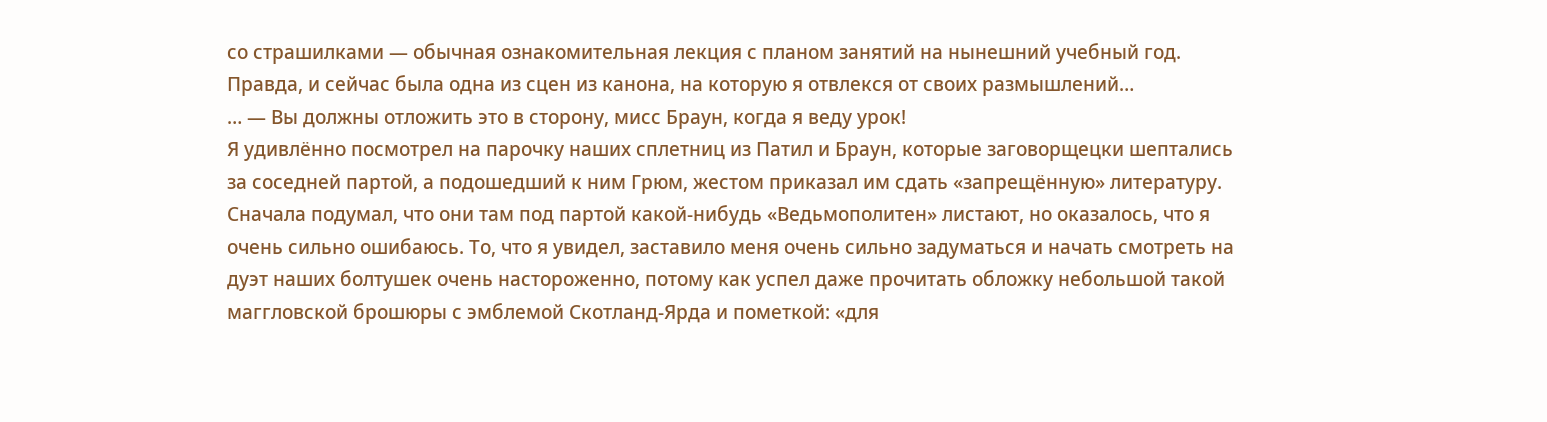со страшилками — обычная ознакомительная лекция с планом занятий на нынешний учебный год.
Правда, и сейчас была одна из сцен из канона, на которую я отвлекся от своих размышлений…
… — Вы должны отложить это в сторону, мисс Браун, когда я веду урок!
Я удивлённо посмотрел на парочку наших сплетниц из Патил и Браун, которые заговорщецки шептались за соседней партой, а подошедший к ним Грюм, жестом приказал им сдать «запрещённую» литературу.
Сначала подумал, что они там под партой какой-нибудь «Ведьмополитен» листают, но оказалось, что я очень сильно ошибаюсь. То, что я увидел, заставило меня очень сильно задуматься и начать смотреть на дуэт наших болтушек очень настороженно, потому как успел даже прочитать обложку небольшой такой маггловской брошюры с эмблемой Скотланд-Ярда и пометкой: «для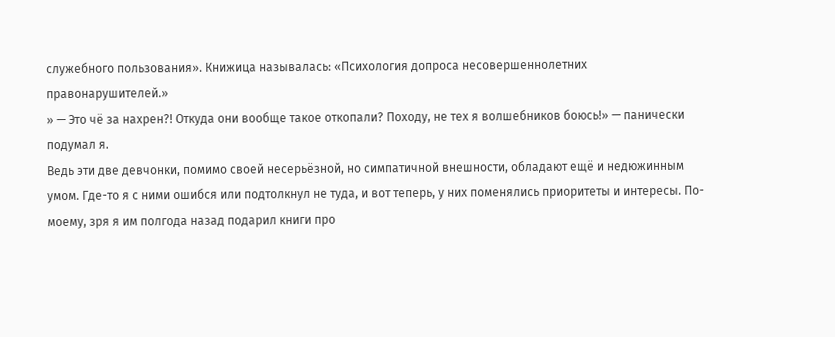служебного пользования». Книжица называлась: «Психология допроса несовершеннолетних правонарушителей.»
» — Это чё за нахрен?! Откуда они вообще такое откопали? Походу, не тех я волшебников боюсь!» — панически подумал я.
Ведь эти две девчонки, помимо своей несерьёзной, но симпатичной внешности, обладают ещё и недюжинным умом. Где-то я с ними ошибся или подтолкнул не туда, и вот теперь, у них поменялись приоритеты и интересы. По-моему, зря я им полгода назад подарил книги про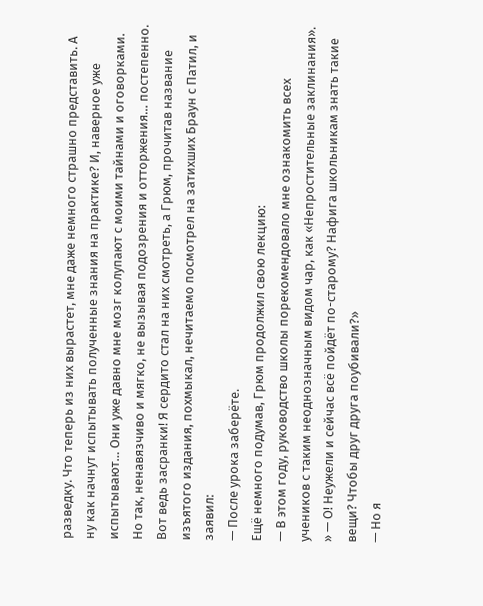разведку. Что теперь из них вырастет, мне даже немного страшно представить. А ну как начнут испытывать полученные знания на практике? И, наверное уже испытывают… Они уже давно мне мозг колупают с моими тайнами и оговорками. Но так, ненавязчиво и мягко, не вызывая подозрения и отторжения… постепенно.
Вот ведь засранки! Я сердито стал на них смотреть, а Грюм, прочитав название изъятого издания, похмыкал, нечитаемо посмотрел на затихших Браун с Патил, и заявил:
— После урока заберёте.
Ещё немного подумав, Грюм продолжил свою лекцию:
— В этом году, руководство школы порекомендовало мне ознакомить всех учеников с таким неоднозначным видом чар, как «Непростительные заклинания».
» — О! Неужели и сейчас всё пойдёт по-старому? Нафига школьникам знать такие вещи? Чтобы друг друга поубивали?»
— Но я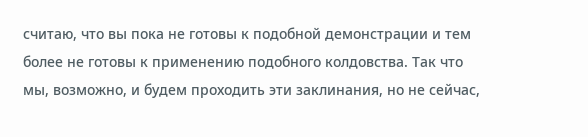считаю, что вы пока не готовы к подобной демонстрации и тем более не готовы к применению подобного колдовства. Так что мы, возможно, и будем проходить эти заклинания, но не сейчас,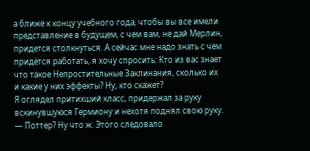а ближе к концу учебного года, чтобы вы все имели представление в будущем, с чем вам, не дай Мерлин, придется столкнуться. А сейчас мне надо знать с чем придётся работать, я хочу спросить: Кто из вас знает что такое Непростительные Заклинания, сколько их и какие у них эффекты? Ну, кто скажет?
Я оглядел притихший класс, придержал за руку вскинувшуюся Гермиону и нехотя поднял свою руку.
— Поттер? Ну что ж. Этого следовало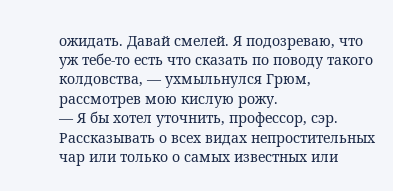ожидать. Давай смелей. Я подозреваю, что уж тебе-то есть что сказать по поводу такого колдовства, — ухмыльнулся Грюм, рассмотрев мою кислую рожу.
— Я бы хотел уточнить, профессор, сэр. Рассказывать о всех видах непростительных чар или только о самых известных или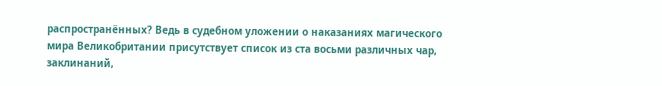распространённых? Ведь в судебном уложении о наказаниях магического мира Великобритании присутствует список из ста восьми различных чар, заклинаний,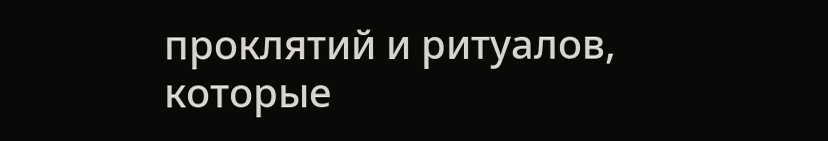проклятий и ритуалов, которые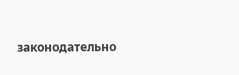законодательно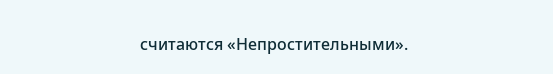считаются «Непростительными».